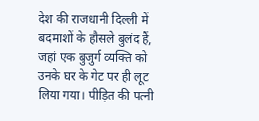देश की राजधानी दिल्ली में बदमाशों के हौसले बुलंद हैं, जहां एक बुजुर्ग व्यक्ति को उनके घर के गेट पर ही लूट लिया गया। पीड़ित की पत्नी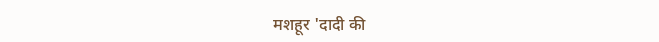मशहूर 'दादी की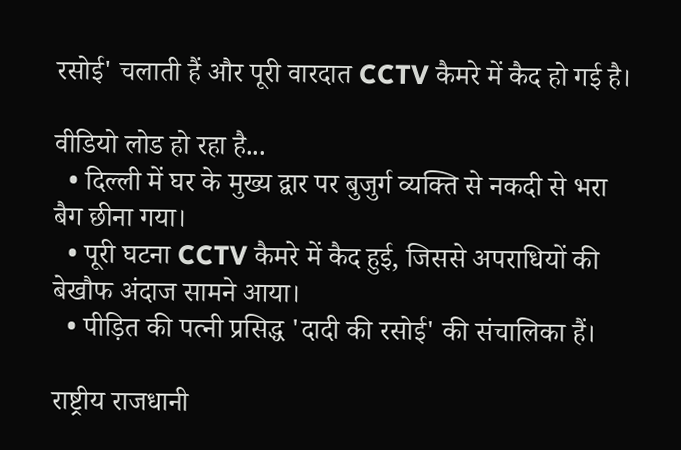रसोई' चलाती हैं और पूरी वारदात CCTV कैमरे में कैद हो गई है।

वीडियो लोड हो रहा है...
  • दिल्ली में घर के मुख्य द्वार पर बुजुर्ग व्यक्ति से नकदी से भरा बैग छीना गया।
  • पूरी घटना CCTV कैमरे में कैद हुई, जिससे अपराधियों की बेखौफ अंदाज सामने आया।
  • पीड़ित की पत्नी प्रसिद्ध 'दादी की रसोई' की संचालिका हैं।

राष्ट्रीय राजधानी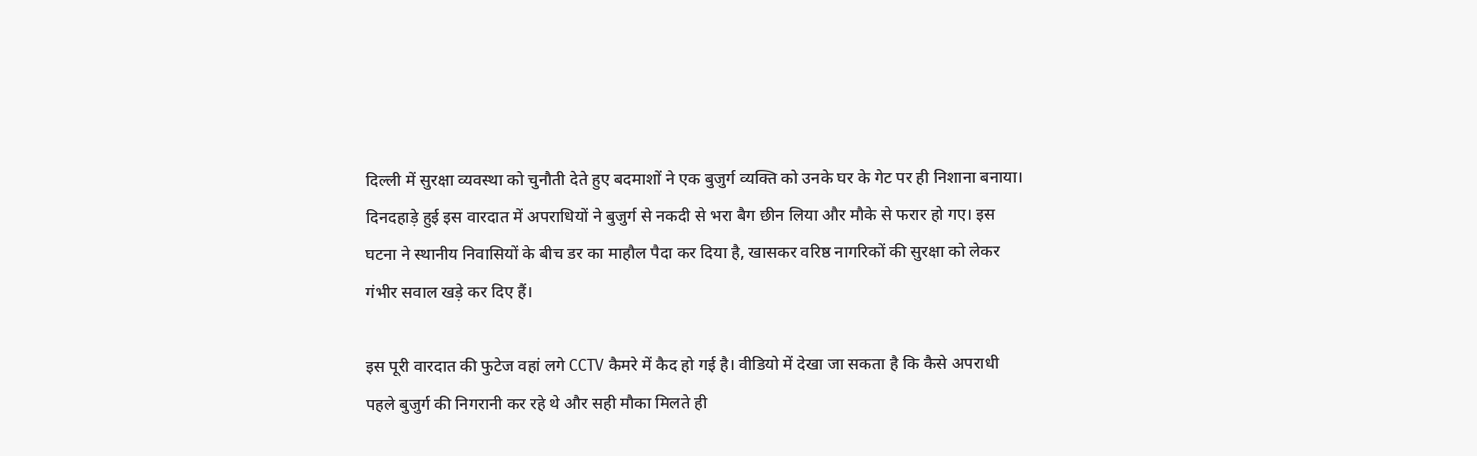दिल्ली में सुरक्षा व्यवस्था को चुनौती देते हुए बदमाशों ने एक बुजुर्ग व्यक्ति को उनके घर के गेट पर ही निशाना बनाया। दिनदहाड़े हुई इस वारदात में अपराधियों ने बुजुर्ग से नकदी से भरा बैग छीन लिया और मौके से फरार हो गए। इस घटना ने स्थानीय निवासियों के बीच डर का माहौल पैदा कर दिया है, खासकर वरिष्ठ नागरिकों की सुरक्षा को लेकर गंभीर सवाल खड़े कर दिए हैं।

इस पूरी वारदात की फुटेज वहां लगे CCTV कैमरे में कैद हो गई है। वीडियो में देखा जा सकता है कि कैसे अपराधी पहले बुजुर्ग की निगरानी कर रहे थे और सही मौका मिलते ही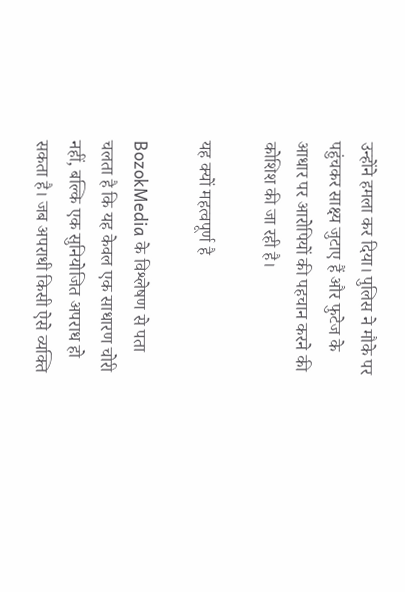उन्होंने हमला कर दिया। पुलिस ने मौके पर पहुंचकर साक्ष्य जुटाए हैं और फुटेज के आधार पर आरोपियों की पहचान करने की कोशिश की जा रही है।

यह क्यों महत्वपूर्ण है

BozokMedia के विश्लेषण से पता चलता है कि यह केवल एक साधारण चोरी नहीं, बल्कि एक सुनियोजित अपराध हो सकता है। जब अपराधी किसी ऐसे व्यक्ति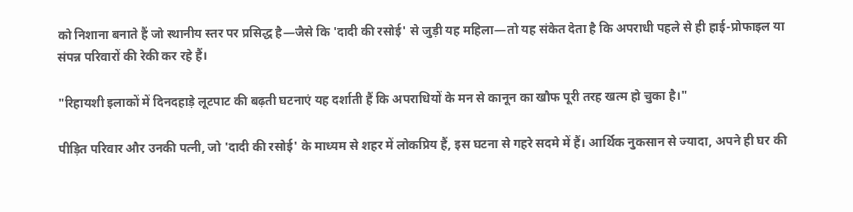को निशाना बनाते हैं जो स्थानीय स्तर पर प्रसिद्ध है—जैसे कि 'दादी की रसोई' से जुड़ी यह महिला—तो यह संकेत देता है कि अपराधी पहले से ही हाई-प्रोफाइल या संपन्न परिवारों की रेकी कर रहे हैं।

"रिहायशी इलाकों में दिनदहाड़े लूटपाट की बढ़ती घटनाएं यह दर्शाती हैं कि अपराधियों के मन से कानून का खौफ पूरी तरह खत्म हो चुका है।"

पीड़ित परिवार और उनकी पत्नी, जो 'दादी की रसोई' के माध्यम से शहर में लोकप्रिय हैं, इस घटना से गहरे सदमे में हैं। आर्थिक नुकसान से ज्यादा, अपने ही घर की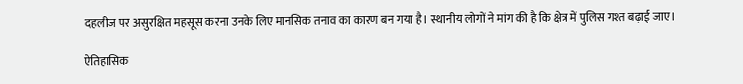दहलीज पर असुरक्षित महसूस करना उनके लिए मानसिक तनाव का कारण बन गया है। स्थानीय लोगों ने मांग की है कि क्षेत्र में पुलिस गश्त बढ़ाई जाए।

ऐतिहासिक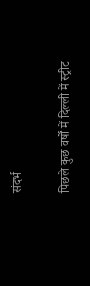संदर्भ

पिछले कुछ वर्षों में दिल्ली में स्ट्रीट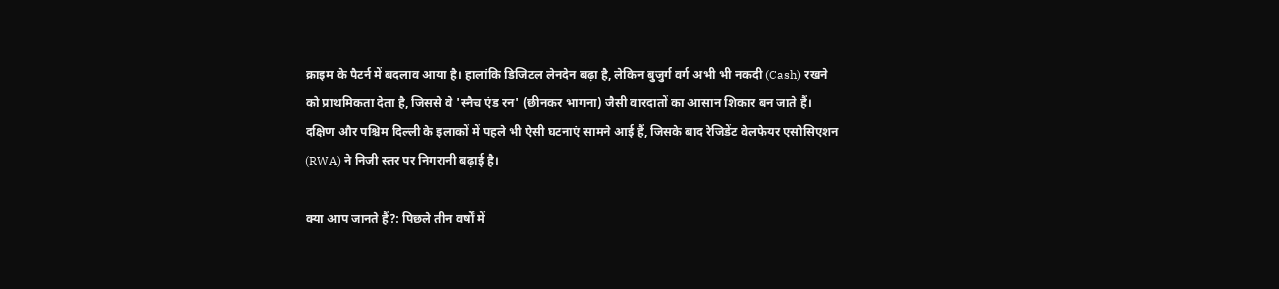क्राइम के पैटर्न में बदलाव आया है। हालांकि डिजिटल लेनदेन बढ़ा है, लेकिन बुजुर्ग वर्ग अभी भी नकदी (Cash) रखने को प्राथमिकता देता है, जिससे वे 'स्नैच एंड रन' (छीनकर भागना) जैसी वारदातों का आसान शिकार बन जाते हैं। दक्षिण और पश्चिम दिल्ली के इलाकों में पहले भी ऐसी घटनाएं सामने आई हैं, जिसके बाद रेजिडेंट वेलफेयर एसोसिएशन (RWA) ने निजी स्तर पर निगरानी बढ़ाई है।

क्या आप जानते हैं?: पिछले तीन वर्षों में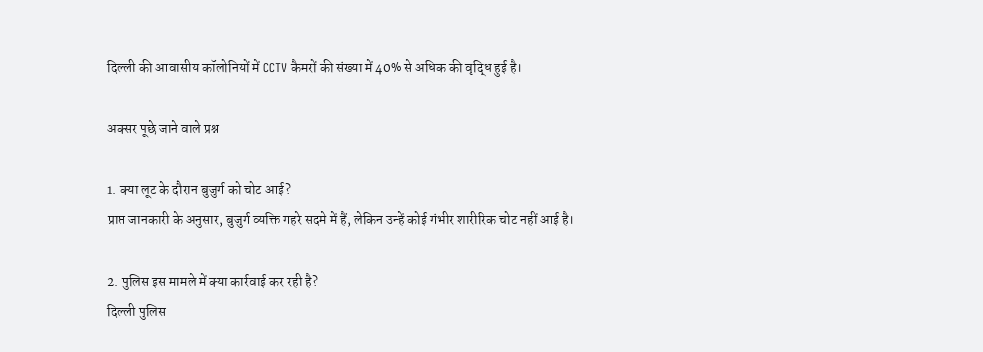दिल्ली की आवासीय कॉलोनियों में CCTV कैमरों की संख्या में 40% से अधिक की वृद्धि हुई है।

अक्सर पूछे जाने वाले प्रश्न

1. क्या लूट के दौरान बुजुर्ग को चोट आई?
प्राप्त जानकारी के अनुसार, बुजुर्ग व्यक्ति गहरे सदमे में हैं, लेकिन उन्हें कोई गंभीर शारीरिक चोट नहीं आई है।

2. पुलिस इस मामले में क्या कार्रवाई कर रही है?
दिल्ली पुलिस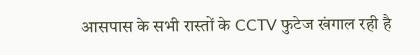आसपास के सभी रास्तों के CCTV फुटेज खंगाल रही है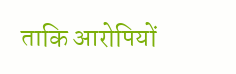ताकि आरोपियों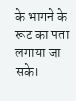के भागने के रूट का पता लगाया जा सके।